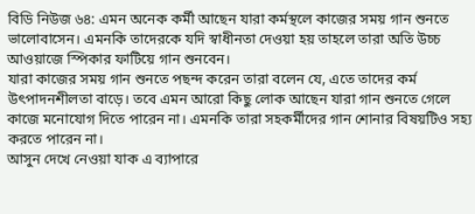বিডি নিউজ ৬৪: এমন অনেক কর্মী আছেন যারা কর্মস্থলে কাজের সময় গান শুনতে ভালোবাসেন। এমনকি তাদেরকে যদি স্বাধীনতা দেওয়া হয় তাহলে তারা অতি উচ্চ আওয়াজে স্পিকার ফাটিয়ে গান শুনবেন।
যারা কাজের সময় গান শুনতে পছন্দ করেন তারা বলেন যে, এতে তাদের কর্ম উৎপাদনশীলতা বাড়ে। তবে এমন আরো কিছু লোক আছেন যারা গান শুনতে গেলে কাজে মনোযোগ দিতে পারেন না। এমনকি তারা সহকর্মীদের গান শোনার বিষয়টিও সহ্য করতে পারেন না।
আসুন দেখে নেওয়া যাক এ ব্যাপারে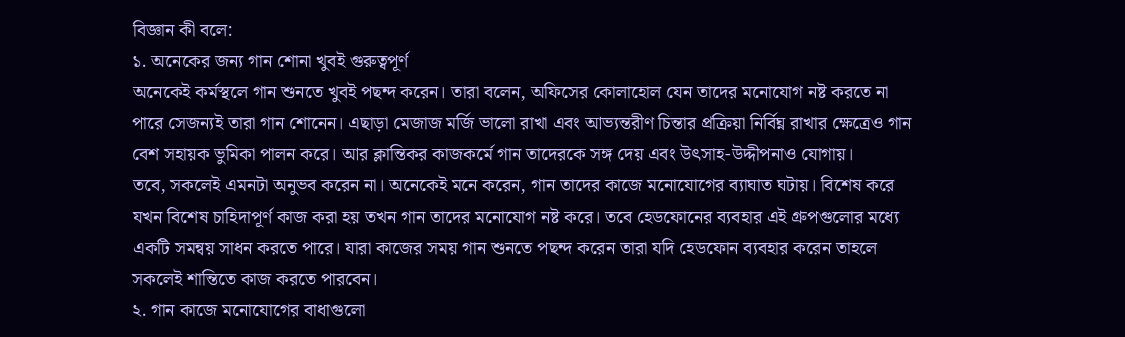বিজ্ঞান কী বলে:
১. অনেকের জন্য গান শোনা খুবই গুরুত্বপূর্ণ
অনেকেই কর্মস্থলে গান শুনতে খুবই পছন্দ করেন। তারা বলেন, অফিসের কোলাহোল যেন তাদের মনোযোগ নষ্ট করতে না পারে সেজন্যই তারা গান শোনেন। এছাড়া মেজাজ মর্জি ভালো রাখা এবং আভ্যন্তরীণ চিন্তার প্রক্রিয়া নির্বিঘ্ন রাখার ক্ষেত্রেও গান বেশ সহায়ক ভুমিকা পালন করে। আর ক্লান্তিকর কাজকর্মে গান তাদেরকে সঙ্গ দেয় এবং উৎসাহ-উদ্দীপনাও যোগায়।
তবে, সকলেই এমনটা অনুভব করেন না। অনেকেই মনে করেন, গান তাদের কাজে মনোযোগের ব্যাঘাত ঘটায়। বিশেষ করে যখন বিশেষ চাহিদাপূর্ণ কাজ করা হয় তখন গান তাদের মনোযোগ নষ্ট করে। তবে হেডফোনের ব্যবহার এই গ্রুপগুলোর মধ্যে একটি সমন্বয় সাধন করতে পারে। যারা কাজের সময় গান শুনতে পছন্দ করেন তারা যদি হেডফোন ব্যবহার করেন তাহলে সকলেই শান্তিতে কাজ করতে পারবেন।
২. গান কাজে মনোযোগের বাধাগুলো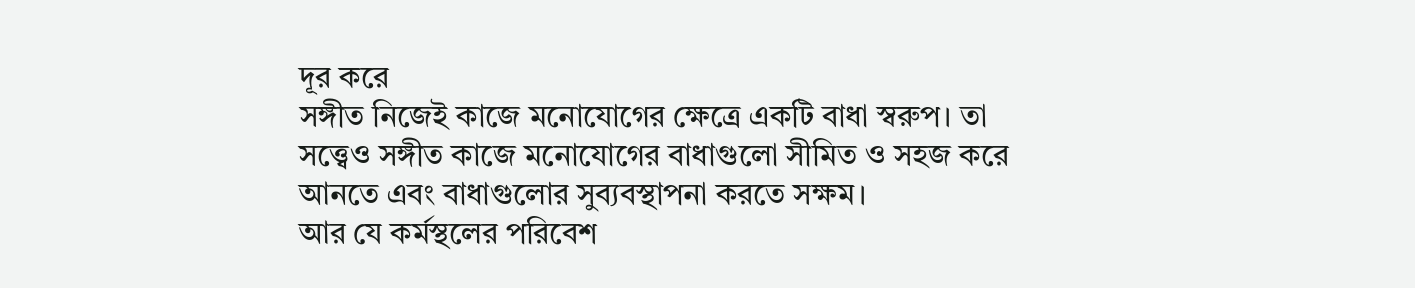দূর করে
সঙ্গীত নিজেই কাজে মনোযোগের ক্ষেত্রে একটি বাধা স্বরুপ। তা সত্ত্বেও সঙ্গীত কাজে মনোযোগের বাধাগুলো সীমিত ও সহজ করে আনতে এবং বাধাগুলোর সুব্যবস্থাপনা করতে সক্ষম।
আর যে কর্মস্থলের পরিবেশ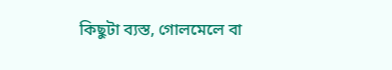কিছুটা ব্যস্ত, গোলমেলে বা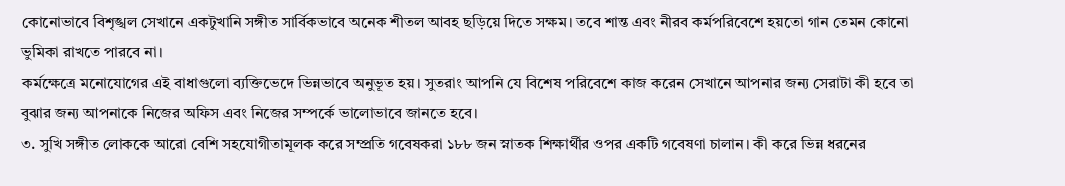কোনোভাবে বিশৃঙ্খল সেখানে একটুখানি সঙ্গীত সার্বিকভাবে অনেক শীতল আবহ ছড়িয়ে দিতে সক্ষম। তবে শান্ত এবং নীরব কর্মপরিবেশে হয়তো গান তেমন কোনো ভুমিকা রাখতে পারবে না।
কর্মক্ষেত্রে মনোযোগের এই বাধাগুলো ব্যক্তিভেদে ভিন্নভাবে অনুভূত হয়। সুতরাং আপনি যে বিশেষ পরিবেশে কাজ করেন সেখানে আপনার জন্য সেরাটা কী হবে তা বুঝার জন্য আপনাকে নিজের অফিস এবং নিজের সম্পর্কে ভালোভাবে জানতে হবে।
৩. সুখি সঙ্গীত লোককে আরো বেশি সহযোগীতামূলক করে সম্প্রতি গবেষকরা ১৮৮ জন স্নাতক শিক্ষার্থীর ওপর একটি গবেষণা চালান। কী করে ভিন্ন ধরনের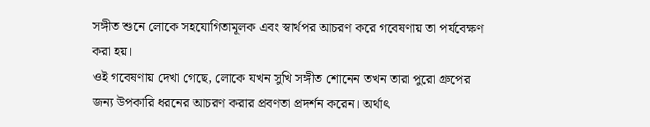সঙ্গীত শুনে লোকে সহযোগিতামূলক এবং স্বার্থপর আচরণ করে গবেষণায় তা পর্যবেক্ষণ করা হয়।
ওই গবেষণায় দেখা গেছে, লোকে যখন সুখি সঙ্গীত শোনেন তখন তারা পুরো গ্রুপের জন্য উপকারি ধরনের আচরণ করার প্রবণতা প্রদর্শন করেন। অর্থাৎ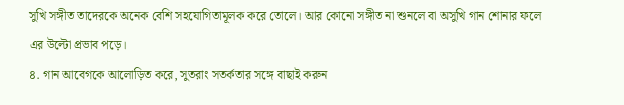সুখি সঙ্গীত তাদেরকে অনেক বেশি সহযোগিতামূলক করে তোলে। আর কোনো সঙ্গীত না শুনলে বা অসুখি গান শোনার ফলে এর উল্টো প্রভাব পড়ে।
৪. গান আবেগকে আলোড়িত করে, সুতরাং সতর্কতার সঙ্গে বাছাই করুন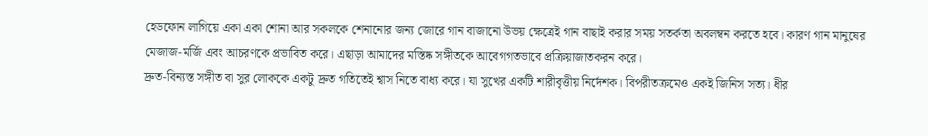হেডফোন লাগিয়ে একা একা শোনা আর সকলকে শেনানোর জন্য জোরে গান বাজানো উভয় ক্ষেত্রেই গান বাছাই করার সময় সতর্কতা অবলম্বন করতে হবে। কারণ গান মানুষের মেজাজ-মর্জি এবং আচরণকে প্রভাবিত করে। এছাড়া আমাদের মস্তিষ্ক সঙ্গীতকে আবেগগতভাবে প্রক্রিয়াজাতকরন করে।
দ্রুত-বিন্যস্ত সঙ্গীত বা সুর লোককে একটু দ্রুত গতিতেই শ্বাস নিতে বাধ্য করে। যা সুখের একটি শারীবৃত্তীয় নির্দেশক। বিপরীতক্রমেও একই জিনিস সত্য। ধীর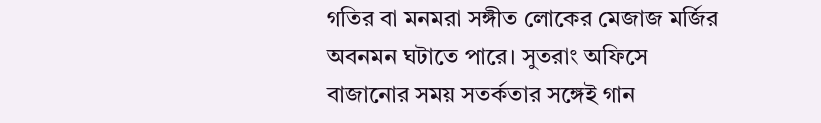গতির বা মনমরা সঙ্গীত লোকের মেজাজ মর্জির অবনমন ঘটাতে পারে। সুতরাং অফিসে বাজানোর সময় সতর্কতার সঙ্গেই গান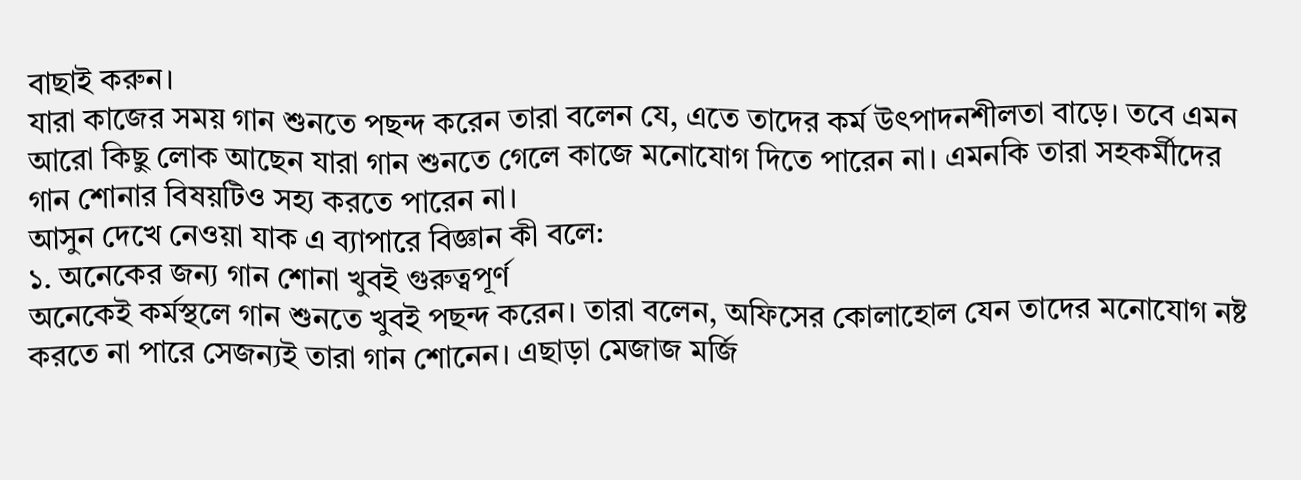বাছাই করুন।
যারা কাজের সময় গান শুনতে পছন্দ করেন তারা বলেন যে, এতে তাদের কর্ম উৎপাদনশীলতা বাড়ে। তবে এমন আরো কিছু লোক আছেন যারা গান শুনতে গেলে কাজে মনোযোগ দিতে পারেন না। এমনকি তারা সহকর্মীদের গান শোনার বিষয়টিও সহ্য করতে পারেন না।
আসুন দেখে নেওয়া যাক এ ব্যাপারে বিজ্ঞান কী বলে:
১. অনেকের জন্য গান শোনা খুবই গুরুত্বপূর্ণ
অনেকেই কর্মস্থলে গান শুনতে খুবই পছন্দ করেন। তারা বলেন, অফিসের কোলাহোল যেন তাদের মনোযোগ নষ্ট করতে না পারে সেজন্যই তারা গান শোনেন। এছাড়া মেজাজ মর্জি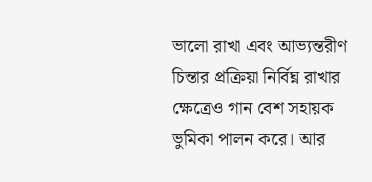ভালো রাখা এবং আভ্যন্তরীণ চিন্তার প্রক্রিয়া নির্বিঘ্ন রাখার ক্ষেত্রেও গান বেশ সহায়ক ভুমিকা পালন করে। আর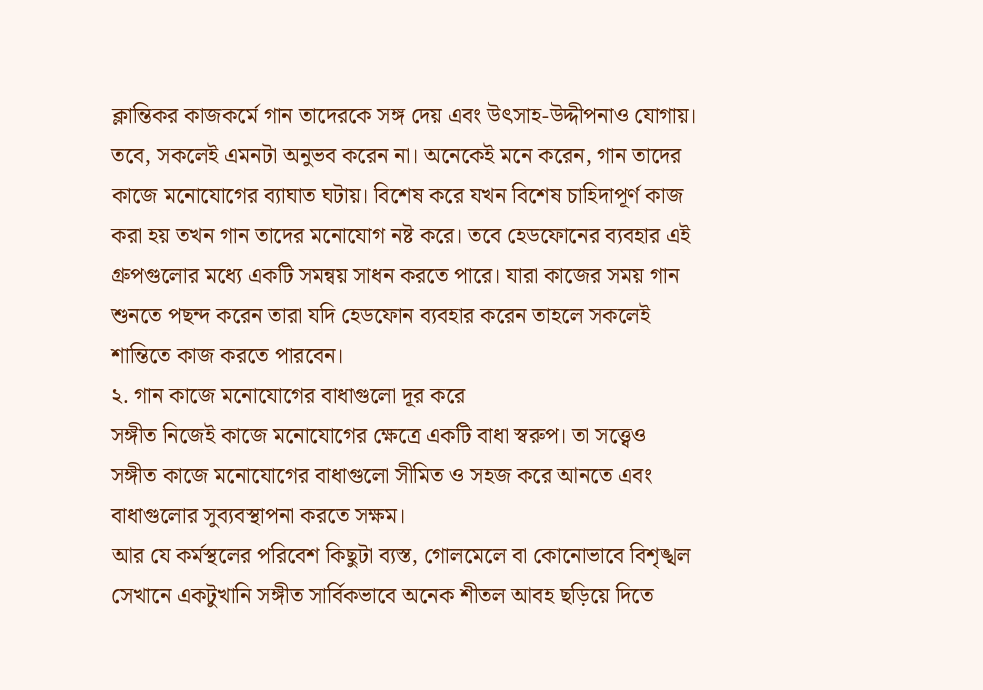ক্লান্তিকর কাজকর্মে গান তাদেরকে সঙ্গ দেয় এবং উৎসাহ-উদ্দীপনাও যোগায়।
তবে, সকলেই এমনটা অনুভব করেন না। অনেকেই মনে করেন, গান তাদের কাজে মনোযোগের ব্যাঘাত ঘটায়। বিশেষ করে যখন বিশেষ চাহিদাপূর্ণ কাজ করা হয় তখন গান তাদের মনোযোগ নষ্ট করে। তবে হেডফোনের ব্যবহার এই গ্রুপগুলোর মধ্যে একটি সমন্বয় সাধন করতে পারে। যারা কাজের সময় গান শুনতে পছন্দ করেন তারা যদি হেডফোন ব্যবহার করেন তাহলে সকলেই শান্তিতে কাজ করতে পারবেন।
২. গান কাজে মনোযোগের বাধাগুলো দূর করে
সঙ্গীত নিজেই কাজে মনোযোগের ক্ষেত্রে একটি বাধা স্বরুপ। তা সত্ত্বেও সঙ্গীত কাজে মনোযোগের বাধাগুলো সীমিত ও সহজ করে আনতে এবং বাধাগুলোর সুব্যবস্থাপনা করতে সক্ষম।
আর যে কর্মস্থলের পরিবেশ কিছুটা ব্যস্ত, গোলমেলে বা কোনোভাবে বিশৃঙ্খল সেখানে একটুখানি সঙ্গীত সার্বিকভাবে অনেক শীতল আবহ ছড়িয়ে দিতে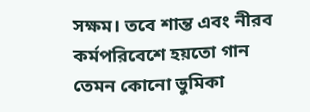সক্ষম। তবে শান্ত এবং নীরব কর্মপরিবেশে হয়তো গান তেমন কোনো ভুমিকা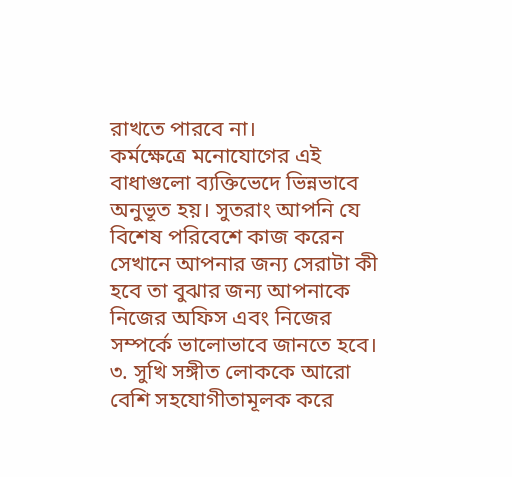রাখতে পারবে না।
কর্মক্ষেত্রে মনোযোগের এই বাধাগুলো ব্যক্তিভেদে ভিন্নভাবে অনুভূত হয়। সুতরাং আপনি যে বিশেষ পরিবেশে কাজ করেন সেখানে আপনার জন্য সেরাটা কী হবে তা বুঝার জন্য আপনাকে নিজের অফিস এবং নিজের সম্পর্কে ভালোভাবে জানতে হবে।
৩. সুখি সঙ্গীত লোককে আরো বেশি সহযোগীতামূলক করে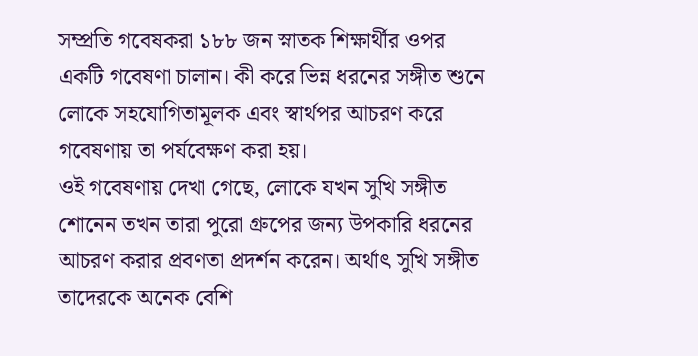সম্প্রতি গবেষকরা ১৮৮ জন স্নাতক শিক্ষার্থীর ওপর একটি গবেষণা চালান। কী করে ভিন্ন ধরনের সঙ্গীত শুনে লোকে সহযোগিতামূলক এবং স্বার্থপর আচরণ করে গবেষণায় তা পর্যবেক্ষণ করা হয়।
ওই গবেষণায় দেখা গেছে, লোকে যখন সুখি সঙ্গীত শোনেন তখন তারা পুরো গ্রুপের জন্য উপকারি ধরনের আচরণ করার প্রবণতা প্রদর্শন করেন। অর্থাৎ সুখি সঙ্গীত তাদেরকে অনেক বেশি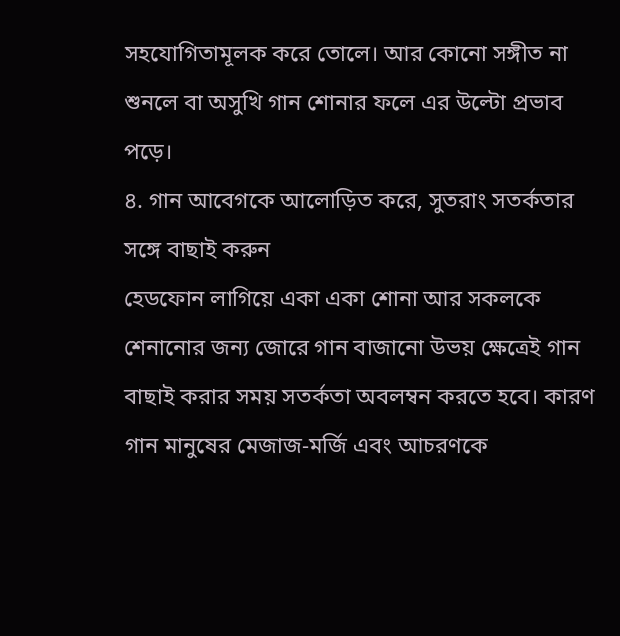সহযোগিতামূলক করে তোলে। আর কোনো সঙ্গীত না শুনলে বা অসুখি গান শোনার ফলে এর উল্টো প্রভাব পড়ে।
৪. গান আবেগকে আলোড়িত করে, সুতরাং সতর্কতার সঙ্গে বাছাই করুন
হেডফোন লাগিয়ে একা একা শোনা আর সকলকে শেনানোর জন্য জোরে গান বাজানো উভয় ক্ষেত্রেই গান বাছাই করার সময় সতর্কতা অবলম্বন করতে হবে। কারণ গান মানুষের মেজাজ-মর্জি এবং আচরণকে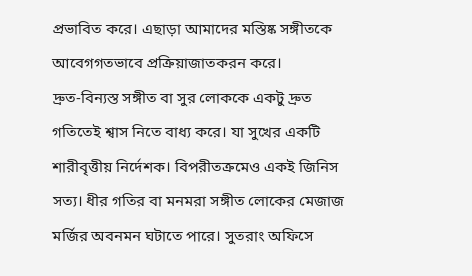প্রভাবিত করে। এছাড়া আমাদের মস্তিষ্ক সঙ্গীতকে আবেগগতভাবে প্রক্রিয়াজাতকরন করে।
দ্রুত-বিন্যস্ত সঙ্গীত বা সুর লোককে একটু দ্রুত গতিতেই শ্বাস নিতে বাধ্য করে। যা সুখের একটি শারীবৃত্তীয় নির্দেশক। বিপরীতক্রমেও একই জিনিস সত্য। ধীর গতির বা মনমরা সঙ্গীত লোকের মেজাজ মর্জির অবনমন ঘটাতে পারে। সুতরাং অফিসে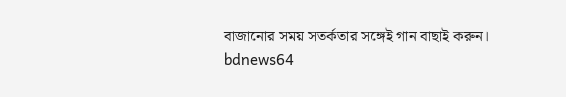বাজানোর সময় সতর্কতার সঙ্গেই গান বাছাই করুন।
bdnews64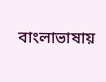বাংলাভাষায়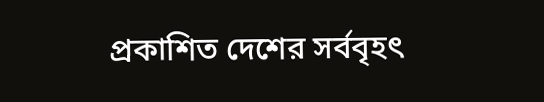প্রকাশিত দেশের সর্ববৃহৎ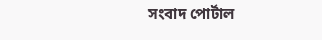সংবাদ পোর্টাল